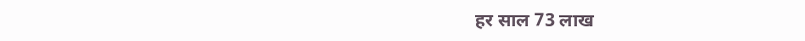हर साल 73 लाख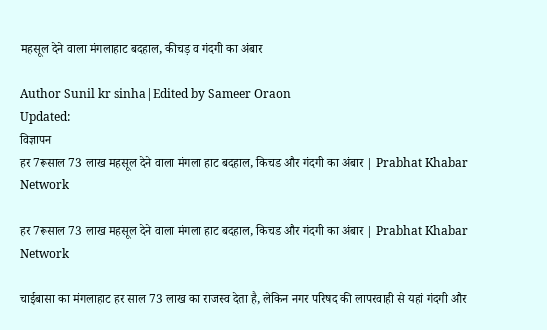महसूल देने वाला मंगलाहाट बदहाल, कीचड़ व गंदगी का अंबार

Author Sunil kr sinha|Edited by Sameer Oraon
Updated:
विज्ञापन
हर 7रूसाल 73 लाख महसूल देने वाला मंगला हाट बदहाल, किचड और गंदगी का अंबार | Prabhat Khabar Network

हर 7रूसाल 73 लाख महसूल देने वाला मंगला हाट बदहाल, किचड और गंदगी का अंबार | Prabhat Khabar Network

चाईबासा का मंगलाहाट हर साल 73 लाख का राजस्व देता है, लेकिन नगर परिषद की लापरवाही से यहां गंदगी और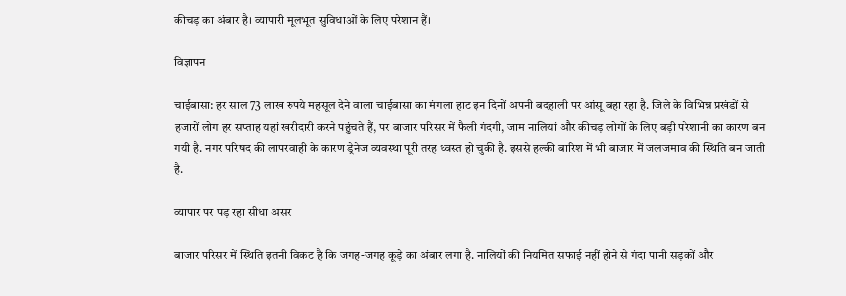कीचड़ का अंबार है। व्यापारी मूलभूत सुविधाओं के लिए परेशान हैं।

विज्ञापन

चाईबासा: हर साल 73 लाख रुपये महसूल देने वाला चाईबासा का मंगला हाट इन दिनों अपनी बदहाली पर आंसू बहा रहा है. जिले के विभिन्न प्रखंडों से हजारों लोग हर सप्ताह यहां खरीदारी करने पहुंचते हैं, पर बाजार परिसर में फैली गंदगी, जाम नालियां और कीचड़ लोगों के लिए बड़ी परेशानी का कारण बन गयी है. नगर परिषद की लापरवाही के कारण ड्रेनेज व्यवस्था पूरी तरह ध्वस्त हो चुकी है. इससे हल्की बारिश में भी बाजार में जलजमाव की स्थिति बन जाती है.

व्यापार पर पड़ रहा सीधा असर

बाजार परिसर में स्थिति इतनी विकट है कि जगह-जगह कूड़े का अंबार लगा है. नालियों की नियमित सफाई नहीं होने से गंदा पानी सड़कों और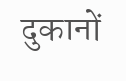दुकानों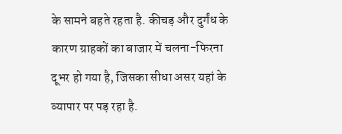के सामने बहते रहता है. कीचड़ और दुर्गंध के कारण ग्राहकों का बाजार में चलना-फिरना दूभर हो गया है, जिसका सीधा असर यहां के व्यापार पर पड़ रहा है.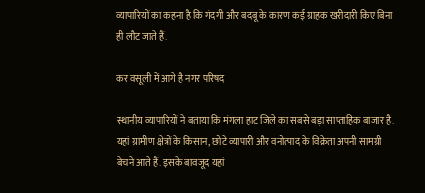व्यापारियों का कहना है कि गंदगी और बदबू के कारण कई ग्राहक खरीदारी किए बिना ही लौट जाते हैं.

कर वसूली में आगे है नगर परिषद

स्थानीय व्यापारियों ने बताया कि मंगला हाट जिले का सबसे बड़ा साप्ताहिक बाजार है. यहां ग्रामीण क्षेत्रों के किसान, छोटे व्यापारी और वनोत्पाद के विक्रेता अपनी सामग्री बेचने आते हैं. इसके बावजूद यहां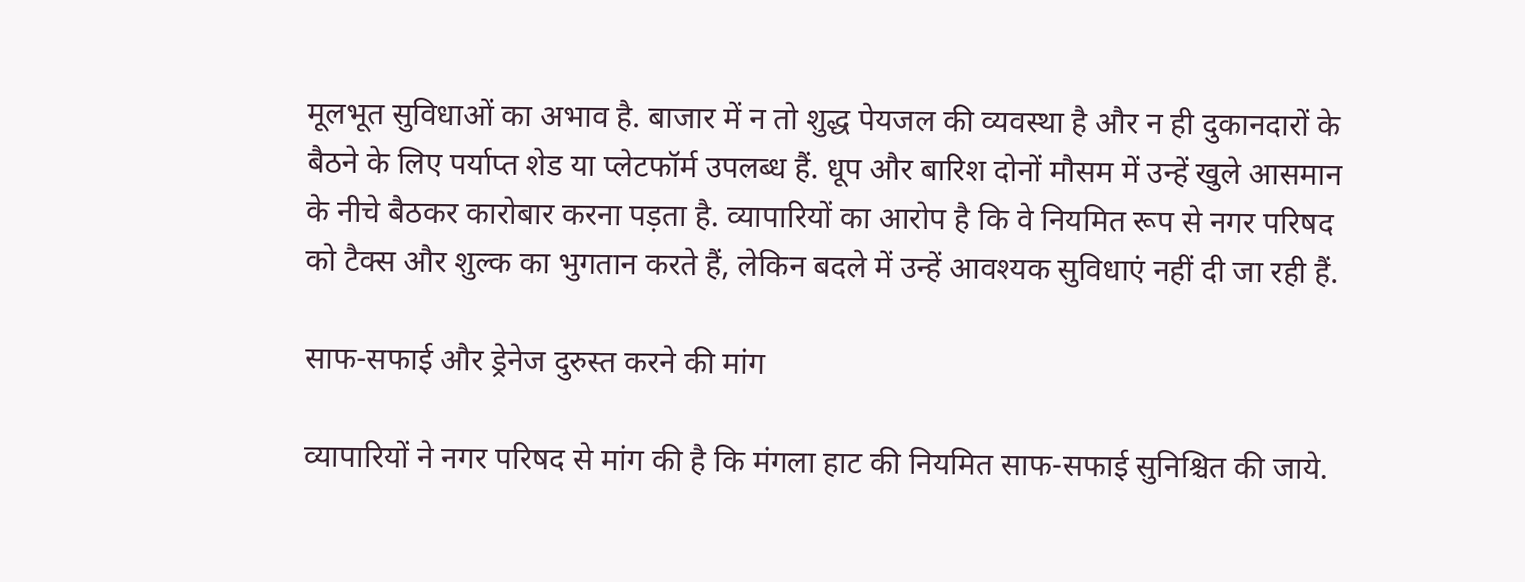मूलभूत सुविधाओं का अभाव है. बाजार में न तो शुद्ध पेयजल की व्यवस्था है और न ही दुकानदारों के बैठने के लिए पर्याप्त शेड या प्लेटफॉर्म उपलब्ध हैं. धूप और बारिश दोनों मौसम में उन्हें खुले आसमान के नीचे बैठकर कारोबार करना पड़ता है. व्यापारियों का आरोप है कि वे नियमित रूप से नगर परिषद को टैक्स और शुल्क का भुगतान करते हैं, लेकिन बदले में उन्हें आवश्यक सुविधाएं नहीं दी जा रही हैं.

साफ-सफाई और ड्रेनेज दुरुस्त करने की मांग

व्यापारियों ने नगर परिषद से मांग की है कि मंगला हाट की नियमित साफ-सफाई सुनिश्चित की जाये.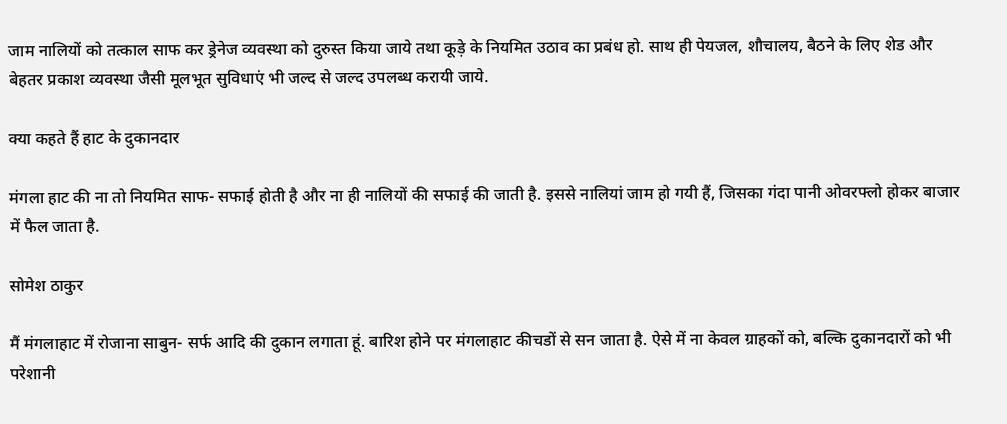जाम नालियों को तत्काल साफ कर ड्रेनेज व्यवस्था को दुरुस्त किया जाये तथा कूड़े के नियमित उठाव का प्रबंध हो. साथ ही पेयजल, शौचालय, बैठने के लिए शेड और बेहतर प्रकाश व्यवस्था जैसी मूलभूत सुविधाएं भी जल्द से जल्द उपलब्ध करायी जाये.

क्या कहते हैं हाट के दुकानदार

मंगला हाट की ना तो नियमित साफ- सफाई होती है और ना ही नालियों की सफाई की जाती है. इससे नालियां जाम हो गयी हैं, जिसका गंदा पानी ओवरफ्लो होकर बाजार में फैल जाता है.

सोमेश ठाकुर

मैं मंगलाहाट में रोजाना साबुन- सर्फ आदि की दुकान लगाता हूं. बारिश होने पर मंगलाहाट कीचडों से सन जाता है. ऐसे में ना केवल ग्राहकों को, बल्कि दुकानदारों को भी परेशानी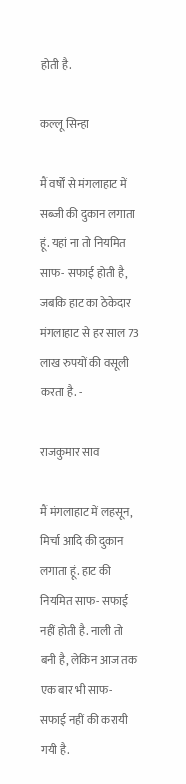होती है.

कल्लू सिन्हा

मैं वर्षों से मंगलाहाट में सब्जी की दुकान लगाता हूं. यहां ना तो नियमित साफ- सफाई होती है, जबकि हाट का ठेकेदार मंगलाहाट से हर साल 73 लाख रुपयों की वसूली करता है. -

राजकुमार साव

मैं मंगलाहाट में लहसून, मिर्चा आदि की दुकान लगाता हूं. हाट की नियमित साफ- सफाई नहीं होती है. नाली तो बनी है, लेकिन आज तक एक बार भी साफ- सफाई नहीं की करायी गयी है.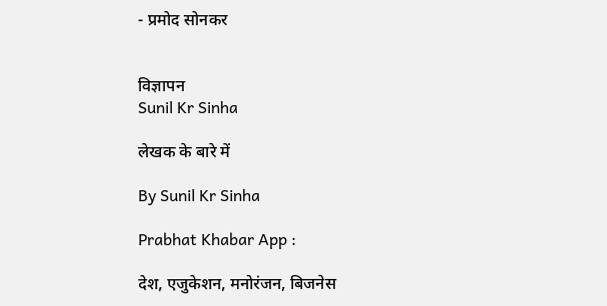- प्रमोद सोनकर


विज्ञापन
Sunil Kr Sinha

लेखक के बारे में

By Sunil Kr Sinha

Prabhat Khabar App :

देश, एजुकेशन, मनोरंजन, बिजनेस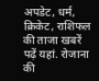अपडेट, धर्म, क्रिकेट, राशिफल की ताजा खबरें पढ़ें यहां. रोजाना की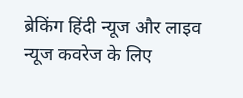ब्रेकिंग हिंदी न्यूज और लाइव न्यूज कवरेज के लिए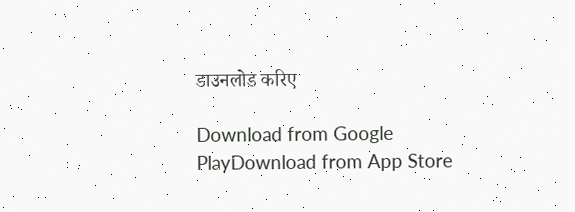डाउनलोड करिए

Download from Google PlayDownload from App Store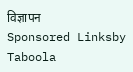विज्ञापन
Sponsored Linksby Taboola